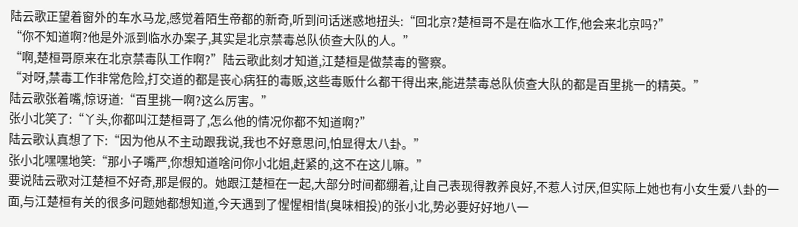陆云歌正望着窗外的车水马龙,感觉着陌生帝都的新奇,听到问话迷惑地扭头:“回北京?楚桓哥不是在临水工作,他会来北京吗?”
“你不知道啊?他是外派到临水办案子,其实是北京禁毒总队侦查大队的人。”
“啊,楚桓哥原来在北京禁毒队工作啊?”陆云歌此刻才知道,江楚桓是做禁毒的警察。
“对呀,禁毒工作非常危险,打交道的都是丧心病狂的毒贩,这些毒贩什么都干得出来,能进禁毒总队侦查大队的都是百里挑一的精英。”
陆云歌张着嘴,惊讶道:“百里挑一啊?这么厉害。”
张小北笑了:“丫头,你都叫江楚桓哥了,怎么他的情况你都不知道啊?”
陆云歌认真想了下:“因为他从不主动跟我说,我也不好意思问,怕显得太八卦。”
张小北嘿嘿地笑:“那小子嘴严,你想知道啥问你小北姐,赶紧的,这不在这儿嘛。”
要说陆云歌对江楚桓不好奇,那是假的。她跟江楚桓在一起,大部分时间都绷着,让自己表现得教养良好,不惹人讨厌,但实际上她也有小女生爱八卦的一面,与江楚桓有关的很多问题她都想知道,今天遇到了惺惺相惜(臭味相投)的张小北,势必要好好地八一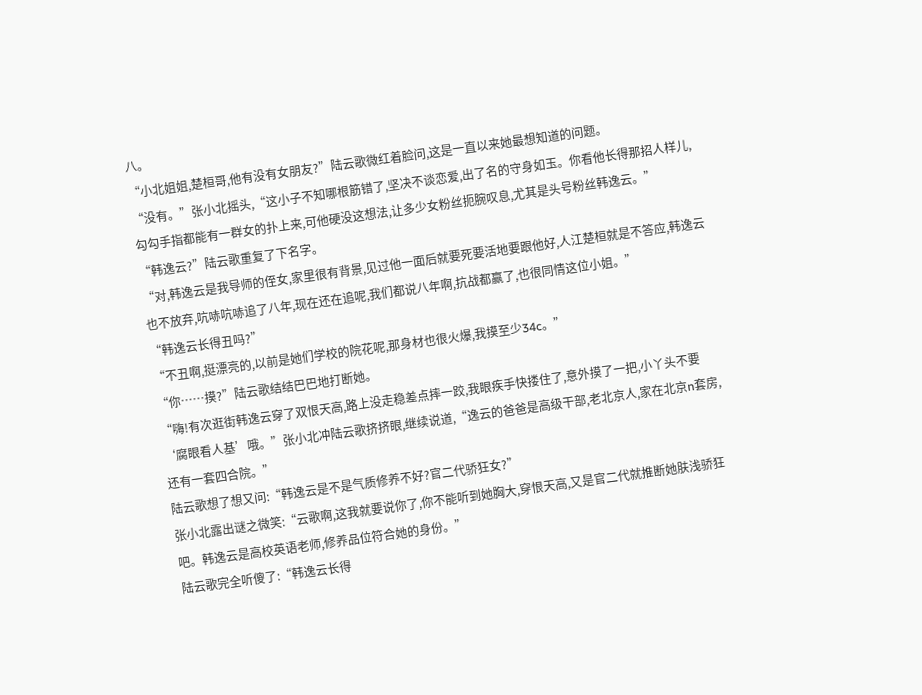八。
“小北姐姐,楚桓哥,他有没有女朋友?”陆云歌微红着脸问,这是一直以来她最想知道的问题。
“没有。”张小北摇头,“这小子不知哪根筋错了,坚决不谈恋爱,出了名的守身如玉。你看他长得那招人样儿,勾勾手指都能有一群女的扑上来,可他硬没这想法,让多少女粉丝扼腕叹息,尤其是头号粉丝韩逸云。”
“韩逸云?”陆云歌重复了下名字。
“对,韩逸云是我导师的侄女,家里很有背景,见过他一面后就要死要活地要跟他好,人江楚桓就是不答应,韩逸云也不放弃,吭哧吭哧追了八年,现在还在追呢,我们都说八年啊,抗战都赢了,也很同情这位小姐。”
“韩逸云长得丑吗?”
“不丑啊,挺漂亮的,以前是她们学校的院花呢,那身材也很火爆,我摸至少34c。”
“你……摸?”陆云歌结结巴巴地打断她。
“嗨!有次逛街韩逸云穿了双恨天高,路上没走稳差点摔一跤,我眼疾手快搂住了,意外摸了一把,小丫头不要‘腐眼看人基’哦。”张小北冲陆云歌挤挤眼,继续说道,“逸云的爸爸是高级干部,老北京人,家在北京n套房,还有一套四合院。”
陆云歌想了想又问:“韩逸云是不是气质修养不好?官二代骄狂女?”
张小北露出谜之微笑:“云歌啊,这我就要说你了,你不能听到她胸大,穿恨天高,又是官二代就推断她肤浅骄狂吧。韩逸云是高校英语老师,修养品位符合她的身份。”
陆云歌完全听傻了:“韩逸云长得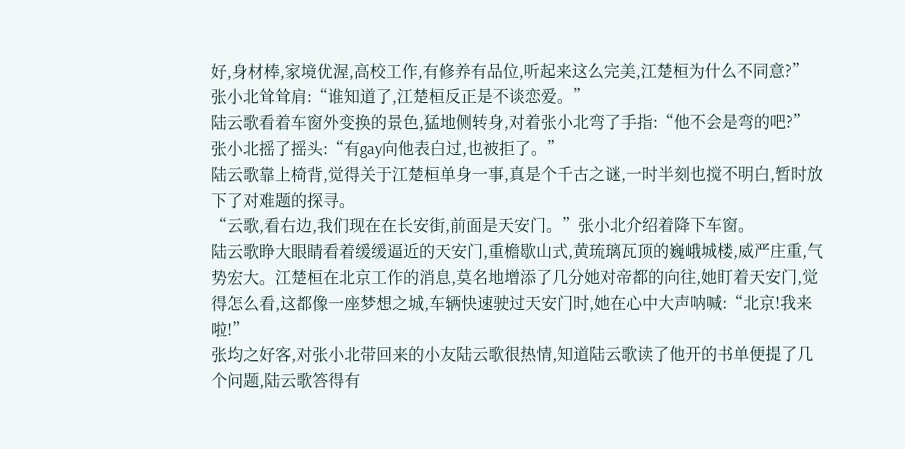好,身材棒,家境优渥,高校工作,有修养有品位,听起来这么完美,江楚桓为什么不同意?”
张小北耸耸肩:“谁知道了,江楚桓反正是不谈恋爱。”
陆云歌看着车窗外变换的景色,猛地侧转身,对着张小北弯了手指:“他不会是弯的吧?”
张小北摇了摇头:“有gay向他表白过,也被拒了。”
陆云歌靠上椅背,觉得关于江楚桓单身一事,真是个千古之谜,一时半刻也搅不明白,暂时放下了对难题的探寻。
“云歌,看右边,我们现在在长安街,前面是天安门。”张小北介绍着降下车窗。
陆云歌睁大眼睛看着缓缓逼近的天安门,重檐歇山式,黄琉璃瓦顶的巍峨城楼,威严庄重,气势宏大。江楚桓在北京工作的消息,莫名地增添了几分她对帝都的向往,她盯着天安门,觉得怎么看,这都像一座梦想之城,车辆快速驶过天安门时,她在心中大声呐喊:“北京!我来啦!”
张均之好客,对张小北带回来的小友陆云歌很热情,知道陆云歌读了他开的书单便提了几个问题,陆云歌答得有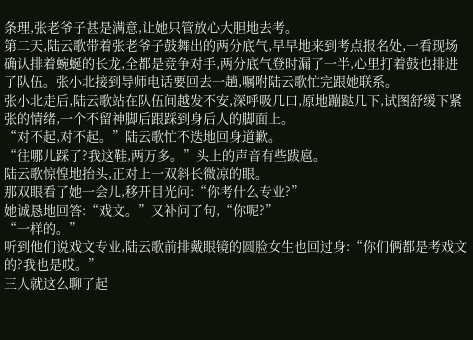条理,张老爷子甚是满意,让她只管放心大胆地去考。
第二天,陆云歌带着张老爷子鼓舞出的两分底气,早早地来到考点报名处,一看现场确认排着蜿蜒的长龙,全都是竞争对手,两分底气登时漏了一半,心里打着鼓也排进了队伍。张小北接到导师电话要回去一趟,嘱咐陆云歌忙完跟她联系。
张小北走后,陆云歌站在队伍间越发不安,深呼吸几口,原地蹦跶几下,试图舒缓下紧张的情绪,一个不留神脚后跟踩到身后人的脚面上。
“对不起,对不起。”陆云歌忙不迭地回身道歉。
“往哪儿踩了?我这鞋,两万多。”头上的声音有些跋扈。
陆云歌惊惶地抬头,正对上一双斜长微凉的眼。
那双眼看了她一会儿,移开目光问:“你考什么专业?”
她诚恳地回答:“戏文。”又补问了句,“你呢?”
“一样的。”
听到他们说戏文专业,陆云歌前排戴眼镜的圆脸女生也回过身:“你们俩都是考戏文的?我也是哎。”
三人就这么聊了起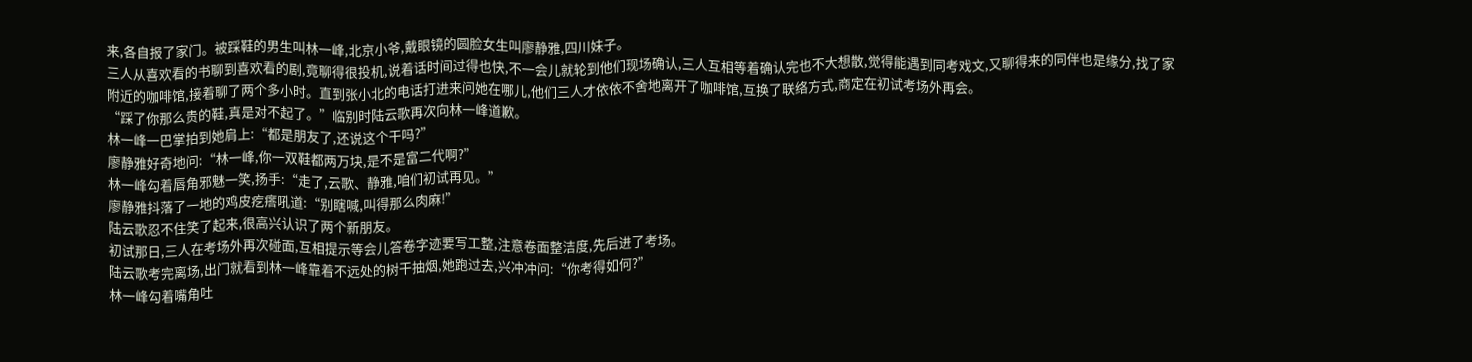来,各自报了家门。被踩鞋的男生叫林一峰,北京小爷,戴眼镜的圆脸女生叫廖静雅,四川妹子。
三人从喜欢看的书聊到喜欢看的剧,竟聊得很投机,说着话时间过得也快,不一会儿就轮到他们现场确认,三人互相等着确认完也不大想散,觉得能遇到同考戏文,又聊得来的同伴也是缘分,找了家附近的咖啡馆,接着聊了两个多小时。直到张小北的电话打进来问她在哪儿,他们三人才依依不舍地离开了咖啡馆,互换了联络方式,商定在初试考场外再会。
“踩了你那么贵的鞋,真是对不起了。”临别时陆云歌再次向林一峰道歉。
林一峰一巴掌拍到她肩上:“都是朋友了,还说这个干吗?”
廖静雅好奇地问:“林一峰,你一双鞋都两万块,是不是富二代啊?”
林一峰勾着唇角邪魅一笑,扬手:“走了,云歌、静雅,咱们初试再见。”
廖静雅抖落了一地的鸡皮疙瘩吼道:“别瞎喊,叫得那么肉麻!”
陆云歌忍不住笑了起来,很高兴认识了两个新朋友。
初试那日,三人在考场外再次碰面,互相提示等会儿答卷字迹要写工整,注意卷面整洁度,先后进了考场。
陆云歌考完离场,出门就看到林一峰靠着不远处的树干抽烟,她跑过去,兴冲冲问:“你考得如何?”
林一峰勾着嘴角吐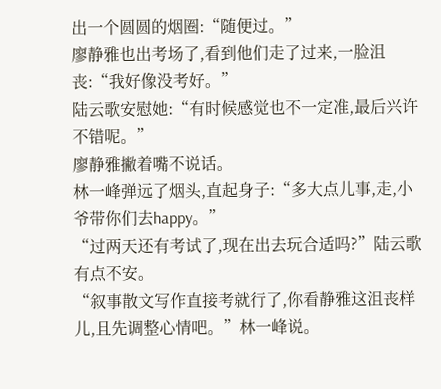出一个圆圆的烟圈:“随便过。”
廖静雅也出考场了,看到他们走了过来,一脸沮丧:“我好像没考好。”
陆云歌安慰她:“有时候感觉也不一定准,最后兴许不错呢。”
廖静雅撇着嘴不说话。
林一峰弹远了烟头,直起身子:“多大点儿事,走,小爷带你们去happy。”
“过两天还有考试了,现在出去玩合适吗?”陆云歌有点不安。
“叙事散文写作直接考就行了,你看静雅这沮丧样儿,且先调整心情吧。”林一峰说。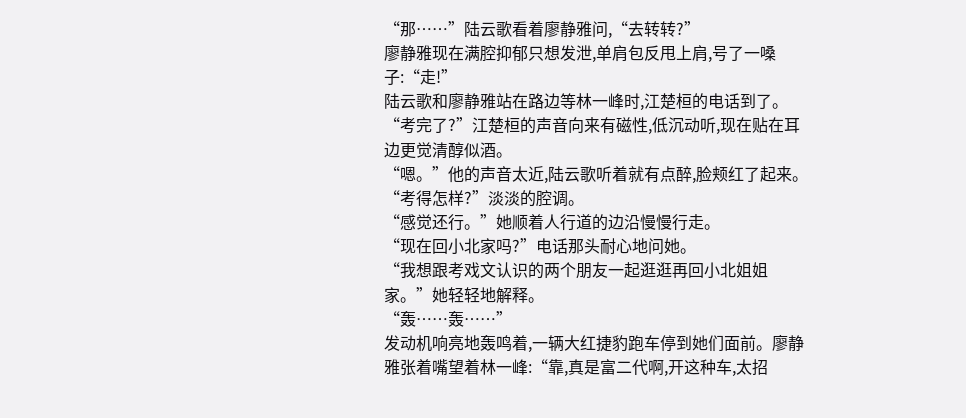“那……”陆云歌看着廖静雅问,“去转转?”
廖静雅现在满腔抑郁只想发泄,单肩包反甩上肩,号了一嗓子:“走!”
陆云歌和廖静雅站在路边等林一峰时,江楚桓的电话到了。
“考完了?”江楚桓的声音向来有磁性,低沉动听,现在贴在耳边更觉清醇似酒。
“嗯。”他的声音太近,陆云歌听着就有点醉,脸颊红了起来。
“考得怎样?”淡淡的腔调。
“感觉还行。”她顺着人行道的边沿慢慢行走。
“现在回小北家吗?”电话那头耐心地问她。
“我想跟考戏文认识的两个朋友一起逛逛再回小北姐姐家。”她轻轻地解释。
“轰……轰……”
发动机响亮地轰鸣着,一辆大红捷豹跑车停到她们面前。廖静雅张着嘴望着林一峰:“靠,真是富二代啊,开这种车,太招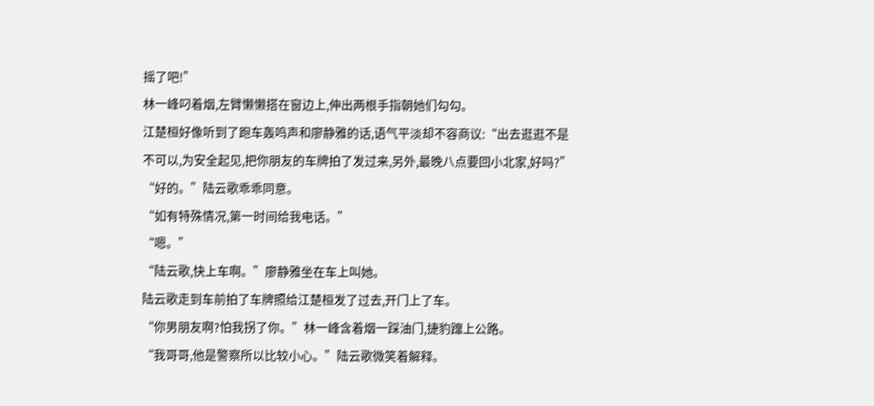摇了吧!”
林一峰叼着烟,左臂懒懒搭在窗边上,伸出两根手指朝她们勾勾。
江楚桓好像听到了跑车轰鸣声和廖静雅的话,语气平淡却不容商议:“出去逛逛不是不可以,为安全起见,把你朋友的车牌拍了发过来,另外,最晚八点要回小北家,好吗?”
“好的。”陆云歌乖乖同意。
“如有特殊情况,第一时间给我电话。”
“嗯。”
“陆云歌,快上车啊。”廖静雅坐在车上叫她。
陆云歌走到车前拍了车牌照给江楚桓发了过去,开门上了车。
“你男朋友啊?怕我拐了你。”林一峰含着烟一踩油门,捷豹蹿上公路。
“我哥哥,他是警察所以比较小心。”陆云歌微笑着解释。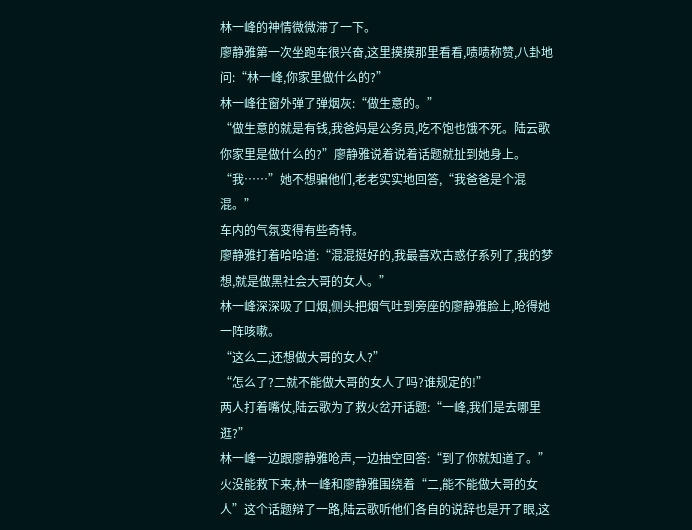林一峰的神情微微滞了一下。
廖静雅第一次坐跑车很兴奋,这里摸摸那里看看,啧啧称赞,八卦地问:“林一峰,你家里做什么的?”
林一峰往窗外弹了弹烟灰:“做生意的。”
“做生意的就是有钱,我爸妈是公务员,吃不饱也饿不死。陆云歌你家里是做什么的?”廖静雅说着说着话题就扯到她身上。
“我……”她不想骗他们,老老实实地回答,“我爸爸是个混混。”
车内的气氛变得有些奇特。
廖静雅打着哈哈道:“混混挺好的,我最喜欢古惑仔系列了,我的梦想,就是做黑社会大哥的女人。”
林一峰深深吸了口烟,侧头把烟气吐到旁座的廖静雅脸上,呛得她一阵咳嗽。
“这么二,还想做大哥的女人?”
“怎么了?二就不能做大哥的女人了吗?谁规定的!”
两人打着嘴仗,陆云歌为了救火岔开话题:“一峰,我们是去哪里逛?”
林一峰一边跟廖静雅呛声,一边抽空回答:“到了你就知道了。”
火没能救下来,林一峰和廖静雅围绕着“二,能不能做大哥的女人”这个话题辩了一路,陆云歌听他们各自的说辞也是开了眼,这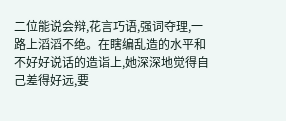二位能说会辩,花言巧语,强词夺理,一路上滔滔不绝。在瞎编乱造的水平和不好好说话的造诣上,她深深地觉得自己差得好远,要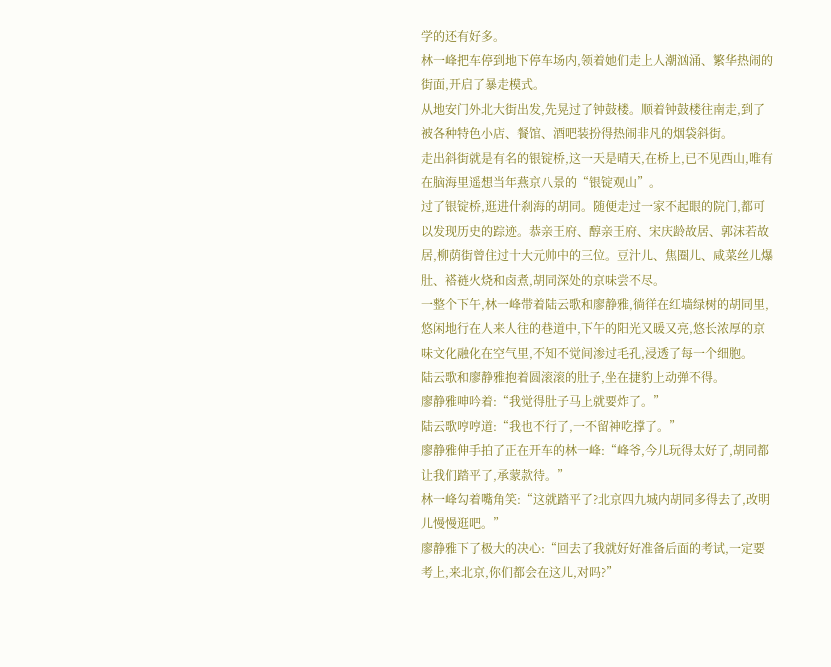学的还有好多。
林一峰把车停到地下停车场内,领着她们走上人潮汹涌、繁华热闹的街面,开启了暴走模式。
从地安门外北大街出发,先晃过了钟鼓楼。顺着钟鼓楼往南走,到了被各种特色小店、餐馆、酒吧装扮得热闹非凡的烟袋斜街。
走出斜街就是有名的银锭桥,这一天是晴天,在桥上,已不见西山,唯有在脑海里遥想当年燕京八景的“银锭观山”。
过了银锭桥,逛进什刹海的胡同。随便走过一家不起眼的院门,都可以发现历史的踪迹。恭亲王府、醇亲王府、宋庆龄故居、郭沫若故居,柳荫街曾住过十大元帅中的三位。豆汁儿、焦圈儿、咸菜丝儿爆肚、褡裢火烧和卤煮,胡同深处的京味尝不尽。
一整个下午,林一峰带着陆云歌和廖静雅,徜徉在红墙绿树的胡同里,悠闲地行在人来人往的巷道中,下午的阳光又暖又亮,悠长浓厚的京味文化融化在空气里,不知不觉间渗过毛孔,浸透了每一个细胞。
陆云歌和廖静雅抱着圆滚滚的肚子,坐在捷豹上动弹不得。
廖静雅呻吟着:“我觉得肚子马上就要炸了。”
陆云歌哼哼道:“我也不行了,一不留神吃撑了。”
廖静雅伸手拍了正在开车的林一峰:“峰爷,今儿玩得太好了,胡同都让我们踏平了,承蒙款待。”
林一峰勾着嘴角笑:“这就踏平了?北京四九城内胡同多得去了,改明儿慢慢逛吧。”
廖静雅下了极大的决心:“回去了我就好好准备后面的考试,一定要考上,来北京,你们都会在这儿,对吗?”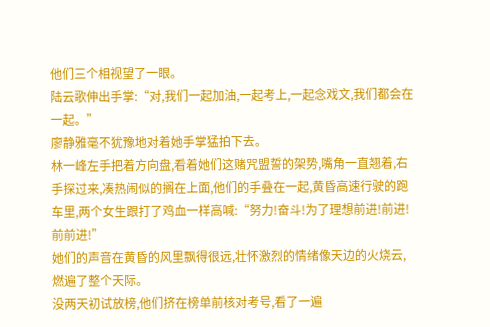他们三个相视望了一眼。
陆云歌伸出手掌:“对,我们一起加油,一起考上,一起念戏文,我们都会在一起。”
廖静雅毫不犹豫地对着她手掌猛拍下去。
林一峰左手把着方向盘,看着她们这赌咒盟誓的架势,嘴角一直翘着,右手探过来,凑热闹似的搁在上面,他们的手叠在一起,黄昏高速行驶的跑车里,两个女生跟打了鸡血一样高喊:“努力!奋斗!为了理想前进!前进!前前进!”
她们的声音在黄昏的风里飘得很远,壮怀激烈的情绪像天边的火烧云,燃遍了整个天际。
没两天初试放榜,他们挤在榜单前核对考号,看了一遍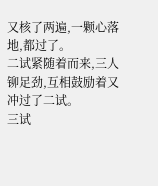又核了两遍,一颗心落地,都过了。
二试紧随着而来,三人铆足劲,互相鼓励着又冲过了二试。
三试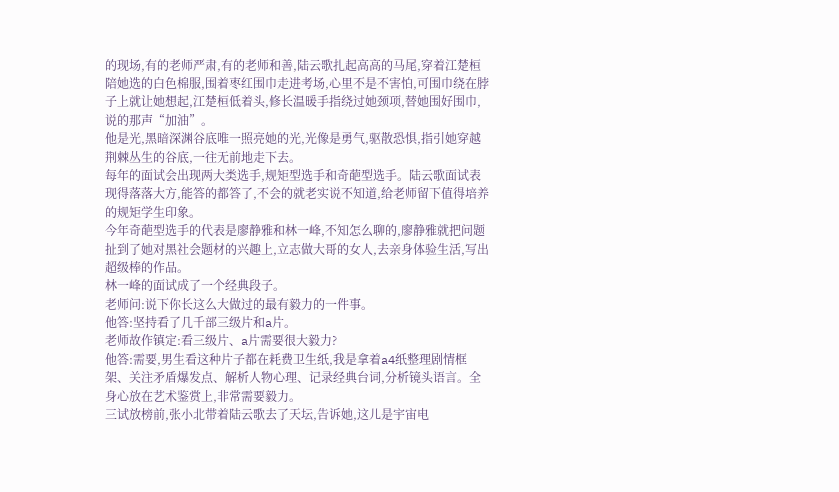的现场,有的老师严肃,有的老师和善,陆云歌扎起高高的马尾,穿着江楚桓陪她选的白色棉服,围着枣红围巾走进考场,心里不是不害怕,可围巾绕在脖子上就让她想起,江楚桓低着头,修长温暖手指绕过她颈项,替她围好围巾,说的那声“加油”。
他是光,黑暗深渊谷底唯一照亮她的光,光像是勇气,驱散恐惧,指引她穿越荆棘丛生的谷底,一往无前地走下去。
每年的面试会出现两大类选手,规矩型选手和奇葩型选手。陆云歌面试表现得落落大方,能答的都答了,不会的就老实说不知道,给老师留下值得培养的规矩学生印象。
今年奇葩型选手的代表是廖静雅和林一峰,不知怎么聊的,廖静雅就把问题扯到了她对黑社会题材的兴趣上,立志做大哥的女人,去亲身体验生活,写出超级棒的作品。
林一峰的面试成了一个经典段子。
老师问:说下你长这么大做过的最有毅力的一件事。
他答:坚持看了几千部三级片和a片。
老师故作镇定:看三级片、a片需要很大毅力?
他答:需要,男生看这种片子都在耗费卫生纸,我是拿着a4纸整理剧情框架、关注矛盾爆发点、解析人物心理、记录经典台词,分析镜头语言。全身心放在艺术鉴赏上,非常需要毅力。
三试放榜前,张小北带着陆云歌去了天坛,告诉她,这儿是宇宙电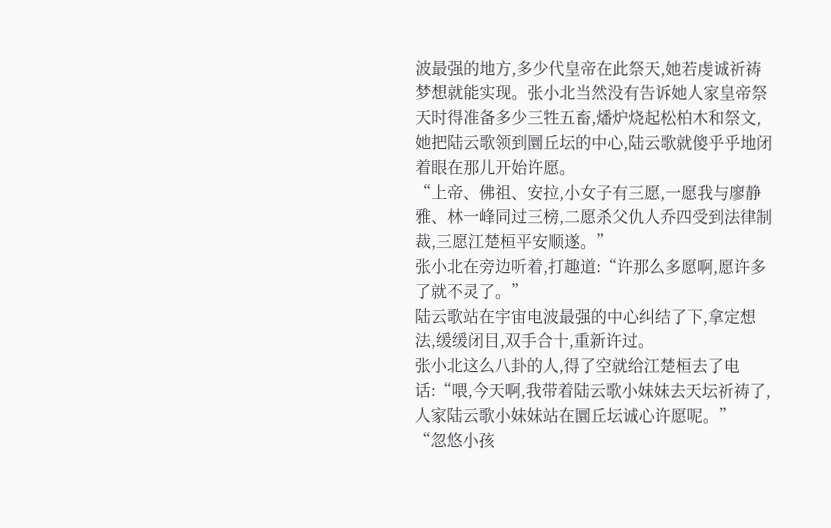波最强的地方,多少代皇帝在此祭天,她若虔诚祈祷梦想就能实现。张小北当然没有告诉她人家皇帝祭天时得准备多少三牲五畜,燔炉烧起松柏木和祭文,她把陆云歌领到圜丘坛的中心,陆云歌就傻乎乎地闭着眼在那儿开始许愿。
“上帝、佛祖、安拉,小女子有三愿,一愿我与廖静雅、林一峰同过三榜,二愿杀父仇人乔四受到法律制裁,三愿江楚桓平安顺遂。”
张小北在旁边听着,打趣道:“许那么多愿啊,愿许多了就不灵了。”
陆云歌站在宇宙电波最强的中心纠结了下,拿定想法,缓缓闭目,双手合十,重新许过。
张小北这么八卦的人,得了空就给江楚桓去了电话:“喂,今天啊,我带着陆云歌小妹妹去天坛祈祷了,人家陆云歌小妹妹站在圜丘坛诚心许愿呢。”
“忽悠小孩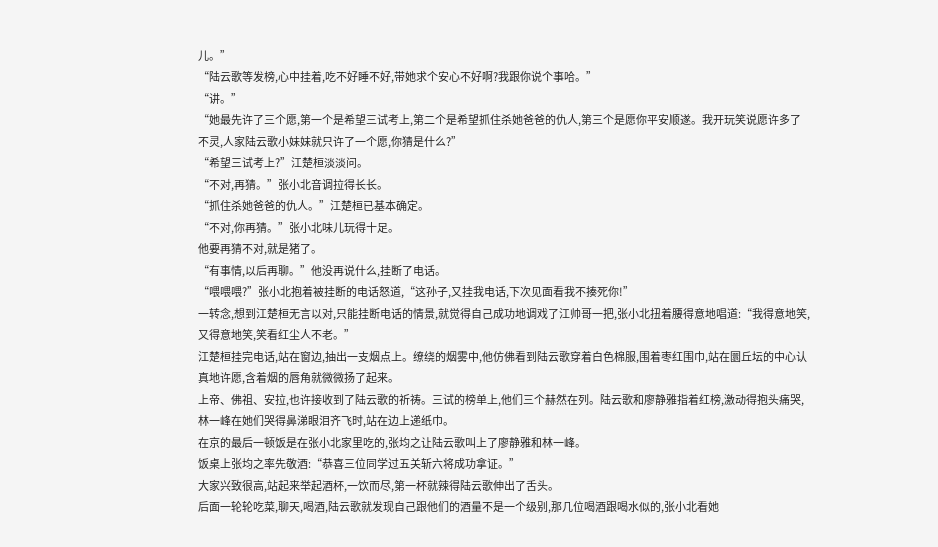儿。”
“陆云歌等发榜,心中挂着,吃不好睡不好,带她求个安心不好啊?我跟你说个事哈。”
“讲。”
“她最先许了三个愿,第一个是希望三试考上,第二个是希望抓住杀她爸爸的仇人,第三个是愿你平安顺遂。我开玩笑说愿许多了不灵,人家陆云歌小妹妹就只许了一个愿,你猜是什么?”
“希望三试考上?”江楚桓淡淡问。
“不对,再猜。”张小北音调拉得长长。
“抓住杀她爸爸的仇人。”江楚桓已基本确定。
“不对,你再猜。”张小北味儿玩得十足。
他要再猜不对,就是猪了。
“有事情,以后再聊。”他没再说什么,挂断了电话。
“喂喂喂?”张小北抱着被挂断的电话怒道,“这孙子,又挂我电话,下次见面看我不揍死你!”
一转念,想到江楚桓无言以对,只能挂断电话的情景,就觉得自己成功地调戏了江帅哥一把,张小北扭着腰得意地唱道:“我得意地笑,又得意地笑,笑看红尘人不老。”
江楚桓挂完电话,站在窗边,抽出一支烟点上。缭绕的烟雾中,他仿佛看到陆云歌穿着白色棉服,围着枣红围巾,站在圜丘坛的中心认真地许愿,含着烟的唇角就微微扬了起来。
上帝、佛祖、安拉,也许接收到了陆云歌的祈祷。三试的榜单上,他们三个赫然在列。陆云歌和廖静雅指着红榜,激动得抱头痛哭,林一峰在她们哭得鼻涕眼泪齐飞时,站在边上递纸巾。
在京的最后一顿饭是在张小北家里吃的,张均之让陆云歌叫上了廖静雅和林一峰。
饭桌上张均之率先敬酒:“恭喜三位同学过五关斩六将成功拿证。”
大家兴致很高,站起来举起酒杯,一饮而尽,第一杯就辣得陆云歌伸出了舌头。
后面一轮轮吃菜,聊天,喝酒,陆云歌就发现自己跟他们的酒量不是一个级别,那几位喝酒跟喝水似的,张小北看她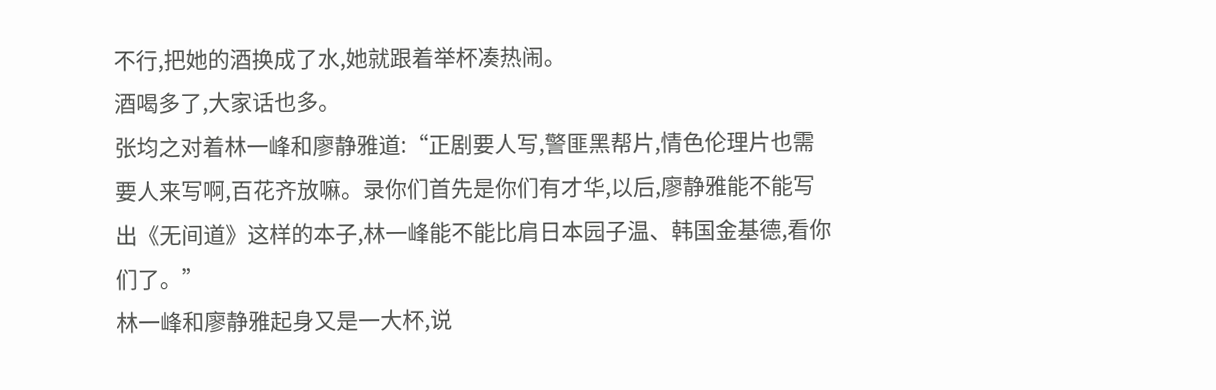不行,把她的酒换成了水,她就跟着举杯凑热闹。
酒喝多了,大家话也多。
张均之对着林一峰和廖静雅道:“正剧要人写,警匪黑帮片,情色伦理片也需要人来写啊,百花齐放嘛。录你们首先是你们有才华,以后,廖静雅能不能写出《无间道》这样的本子,林一峰能不能比肩日本园子温、韩国金基德,看你们了。”
林一峰和廖静雅起身又是一大杯,说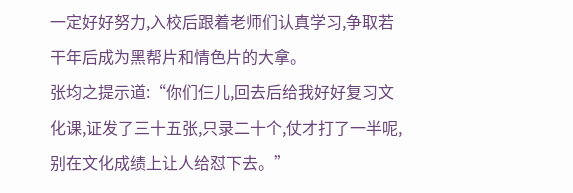一定好好努力,入校后跟着老师们认真学习,争取若干年后成为黑帮片和情色片的大拿。
张均之提示道:“你们仨儿,回去后给我好好复习文化课,证发了三十五张,只录二十个,仗才打了一半呢,别在文化成绩上让人给怼下去。”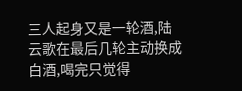三人起身又是一轮酒,陆云歌在最后几轮主动换成白酒,喝完只觉得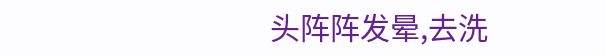头阵阵发晕,去洗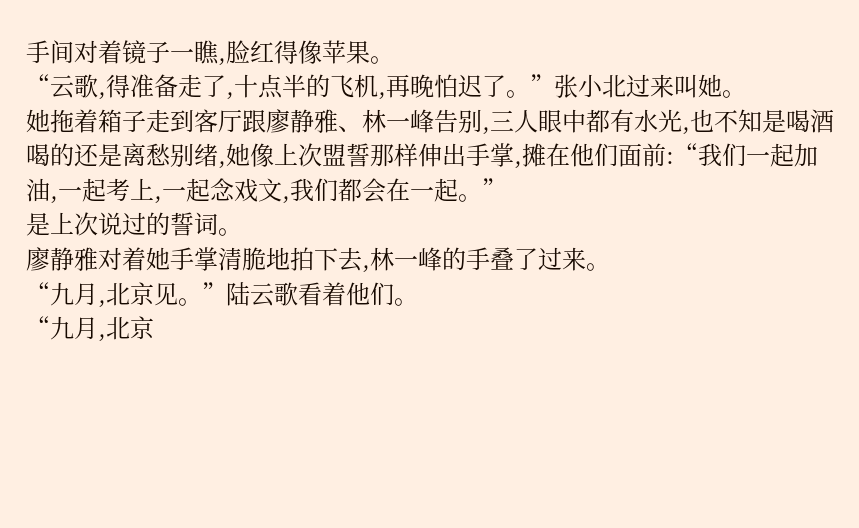手间对着镜子一瞧,脸红得像苹果。
“云歌,得准备走了,十点半的飞机,再晚怕迟了。”张小北过来叫她。
她拖着箱子走到客厅跟廖静雅、林一峰告别,三人眼中都有水光,也不知是喝酒喝的还是离愁别绪,她像上次盟誓那样伸出手掌,摊在他们面前:“我们一起加油,一起考上,一起念戏文,我们都会在一起。”
是上次说过的誓词。
廖静雅对着她手掌清脆地拍下去,林一峰的手叠了过来。
“九月,北京见。”陆云歌看着他们。
“九月,北京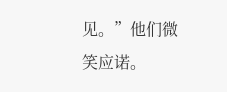见。”他们微笑应诺。